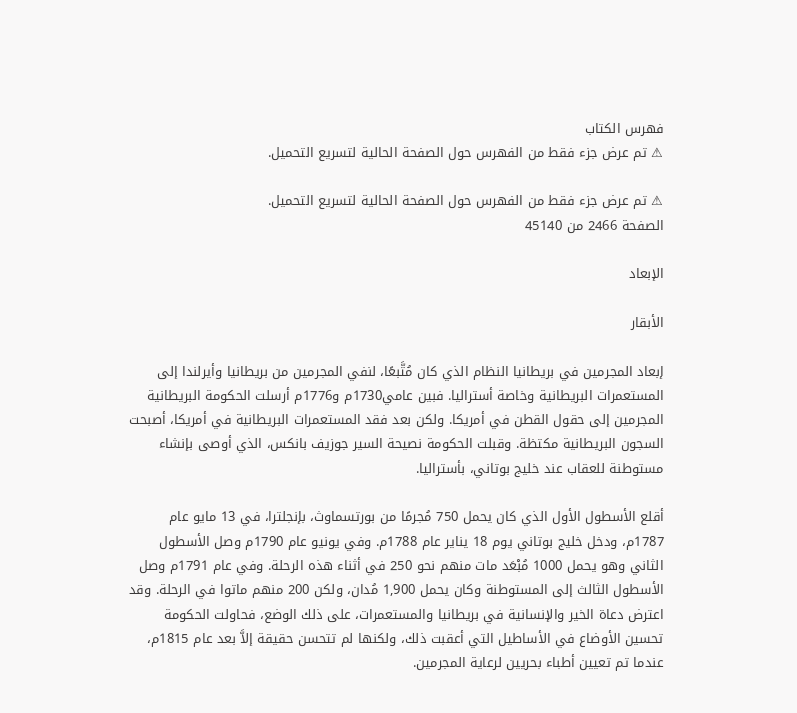فهرس الكتاب
⚠ تم عرض جزء فقط من الفهرس حول الصفحة الحالية لتسريع التحميل.

⚠ تم عرض جزء فقط من الفهرس حول الصفحة الحالية لتسريع التحميل.
الصفحة 2466 من 45140

الإبعاد

الأبقار

إبعاد المجرمين في بريطانيا النظام الذي كان مُتَّبعًا، لنفي المجرمين من بريطانيا وأيرلندا إلى المستعمرات البريطانية وخاصة أستراليا. فبين عامي1730م و1776م أرسلت الحكومة البريطانية المجرمين إلى حقول القطن في أمريكا. ولكن بعد فقد المستعمرات البريطانية في أمريكا، أصبحت السجون البريطانية مكتظة. وقبلت الحكومة نصيحة السير جوزيف بانكس، الذي أوصى بإنشاء مستوطنة للعقاب عند خليج بوتاني، بأستراليا.

أقلع الأسطول الأول الذي كان يحمل 750 مُجرمًا من بورتسماوث، بإنجلترا، في 13 مايو عام 1787م، ودخل خليج بوتاني يوم 18 يناير عام 1788م. وفي يونيو عام 1790م وصل الأسطول الثاني وهو يحمل 1000 مُبْعَد مات منهم نحو 250 في أثناء هذه الرحلة. وفي عام 1791م وصل الأسطول الثالث إلى المستوطنة وكان يحمل 1,900 مُدان، ولكن 200 منهم ماتوا في الرحلة. وقد اعترض دعاة الخير والإنسانية في بريطانيا والمستعمرات، على ذلك الوضع، فحاولت الحكومة تحسين الأوضاع في الأساطيل التي أعقبت ذلك، ولكنها لم تتحسن حقيقة إلاَّ بعد عام 1815م، عندما تم تعيين أطباء بحريين لرعاية المجرمين.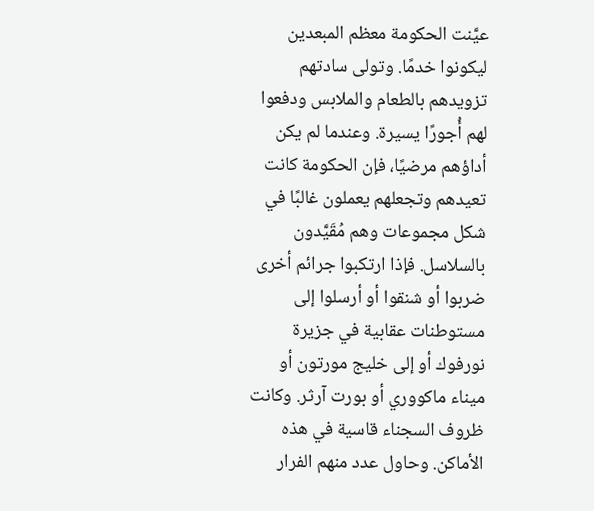عيَّنت الحكومة معظم المبعدين ليكونوا خدمًا. وتولى سادتهم تزويدهم بالطعام والملابس ودفعوا لهم أُجورًا يسيرة. وعندما لم يكن أداؤهم مرضيًا، فإن الحكومة كانت تعيدهم وتجعلهم يعملون غالبًا في شكل مجموعات وهم مُقَيَّدون بالسلاسل. فإذا ارتكبوا جرائم أخرى ضربوا أو شنقوا أو أرسلوا إلى مستوطنات عقابية في جزيرة نورفوك أو إلى خليج مورتون أو ميناء ماكووري أو بورت آرثر. وكانت ظروف السجناء قاسية في هذه الأماكن. وحاول عدد منهم الفرار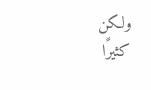ولكن كثيرًا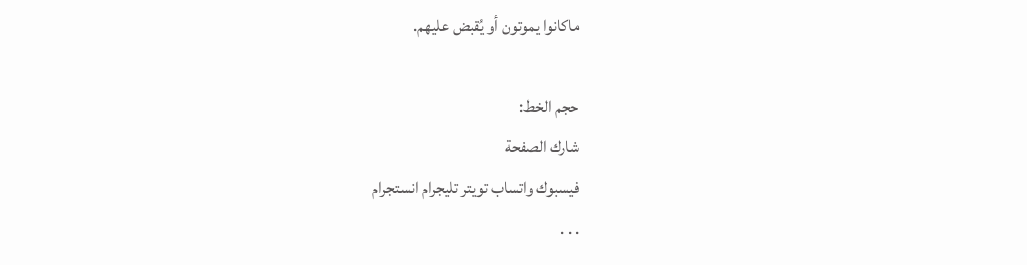ماكانوا يموتون أو يُقبض عليهم.

حجم الخط:
شارك الصفحة
فيسبوك واتساب تويتر تليجرام انستجرام
. . .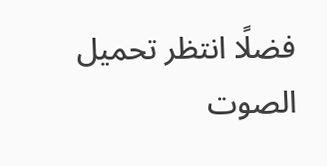فضلًا انتظر تحميل الصوت